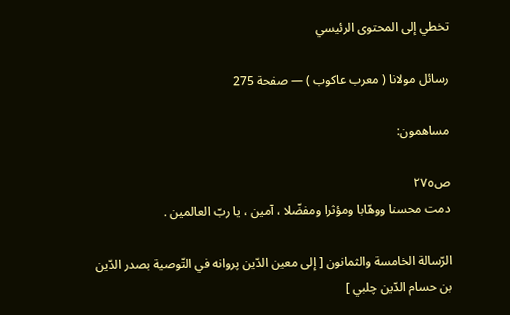تخطي إلى المحتوى الرئيسي

رسائل مولانا ( معرب عاكوب ) — صفحة 275

مساهمون:

ص٢٧٥
دمت محسنا ووهّابا ومؤثرا ومفضّلا ، آمين ، يا ربّ العالمين .

الرّسالة الخامسة والثمانون [ إلى معين الدّين پروانه في التّوصية بصدر الدّين بن حسام الدّين چلبي ]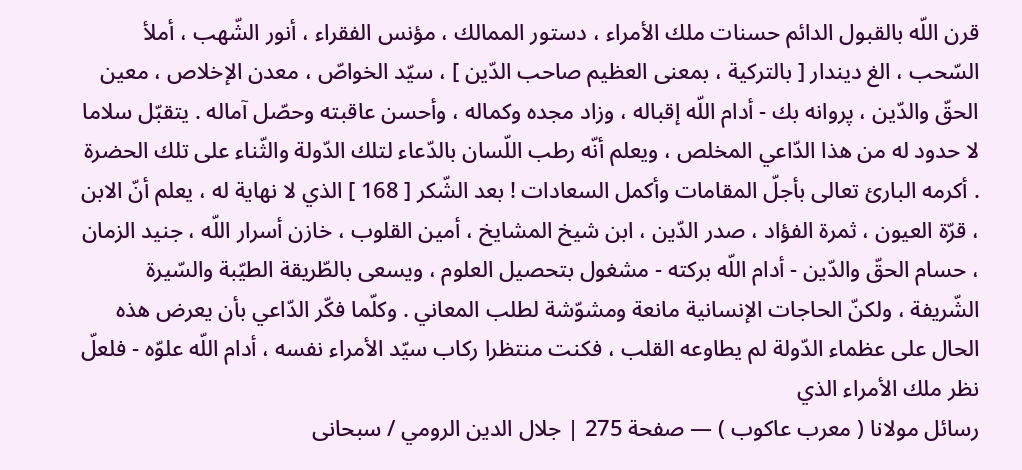قرن اللّه بالقبول الدائم حسنات ملك الأمراء ، دستور الممالك ، مؤنس الفقراء ، أنور الشّهب ، أملأ السّحب ، الغ ديندار [ بالتركية ، بمعنى العظيم صاحب الدّين ] ، سيّد الخواصّ ، معدن الإخلاص ، معين الحقّ والدّين ، پروانه بك - أدام اللّه إقباله ، وزاد مجده وكماله ، وأحسن عاقبته وحصّل آماله . يتقبّل سلاما لا حدود له من هذا الدّاعي المخلص ، ويعلم أنّه رطب اللّسان بالدّعاء لتلك الدّولة والثّناء على تلك الحضرة . أكرمه البارئ تعالى بأجلّ المقامات وأكمل السعادات ! بعد الشّكر [ 168 ] الذي لا نهاية له ، يعلم أنّ الابن ، قرّة العيون ، ثمرة الفؤاد ، صدر الدّين ، ابن شيخ المشايخ ، أمين القلوب ، خازن أسرار اللّه ، جنيد الزمان ، حسام الحقّ والدّين - أدام اللّه بركته - مشغول بتحصيل العلوم ، ويسعى بالطّريقة الطيّبة والسّيرة الشّريفة ، ولكنّ الحاجات الإنسانية مانعة ومشوّشة لطلب المعاني . وكلّما فكّر الدّاعي بأن يعرض هذه الحال على عظماء الدّولة لم يطاوعه القلب ، فكنت منتظرا ركاب سيّد الأمراء نفسه ، أدام اللّه علوّه - فلعلّ نظر ملك الأمراء الذي
رسائل مولانا ( معرب عاكوب ) — صفحة 275 | جلال الدين الرومي / سبحانى